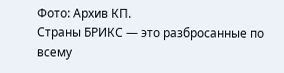Фото: Архив КП.
Страны БРИКС — это разбросанные по всему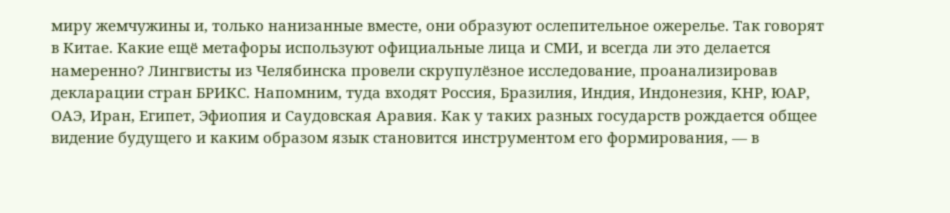миру жемчужины и, только нанизанные вместе, они образуют ослепительное ожерелье. Так говорят в Китае. Какие ещё метафоры используют официальные лица и СМИ, и всегда ли это делается намеренно? Лингвисты из Челябинска провели скрупулёзное исследование, проанализировав декларации стран БРИКС. Напомним, туда входят Россия, Бразилия, Индия, Индонезия, КНР, ЮАР, ОАЭ, Иран, Египет, Эфиопия и Саудовская Аравия. Как у таких разных государств рождается общее видение будущего и каким образом язык становится инструментом его формирования, — в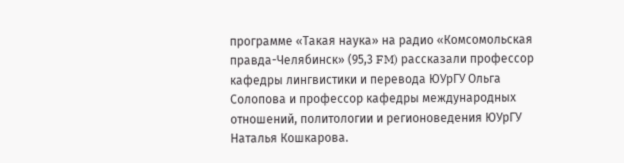программе «Такая наука» на радио «Комсомольская правда-Челябинск» (95,3 FM) рассказали профессор кафедры лингвистики и перевода ЮУрГУ Ольга Солопова и профессор кафедры международных отношений, политологии и регионоведения ЮУрГУ Наталья Кошкарова.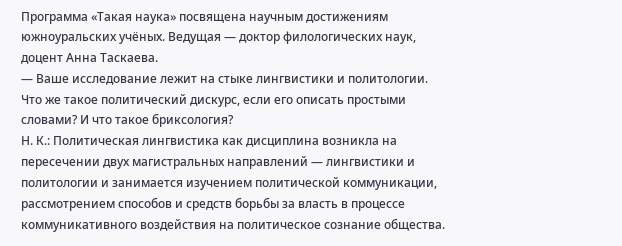Программа «Такая наука» посвящена научным достижениям южноуральских учёных. Ведущая — доктор филологических наук, доцент Анна Таскаева.
— Ваше исследование лежит на стыке лингвистики и политологии. Что же такое политический дискурс, если его описать простыми словами? И что такое бриксология?
Н. К.: Политическая лингвистика как дисциплина возникла на пересечении двух магистральных направлений — лингвистики и политологии и занимается изучением политической коммуникации, рассмотрением способов и средств борьбы за власть в процессе коммуникативного воздействия на политическое сознание общества.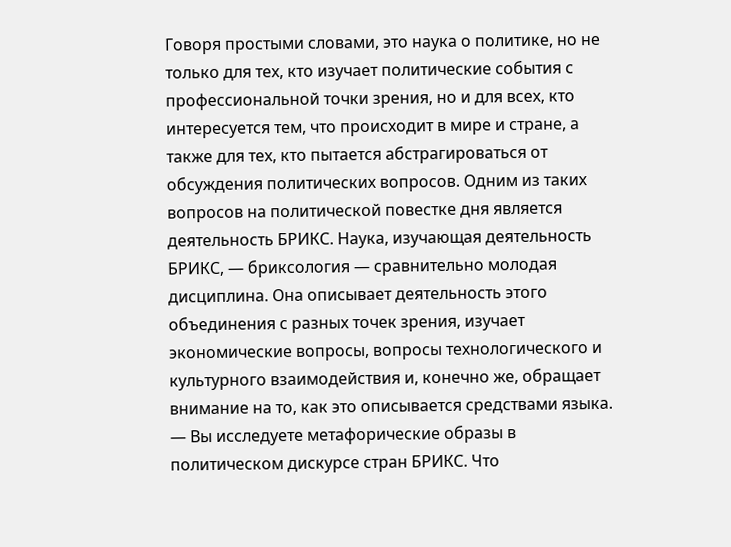Говоря простыми словами, это наука о политике, но не только для тех, кто изучает политические события с профессиональной точки зрения, но и для всех, кто интересуется тем, что происходит в мире и стране, а также для тех, кто пытается абстрагироваться от обсуждения политических вопросов. Одним из таких вопросов на политической повестке дня является деятельность БРИКС. Наука, изучающая деятельность БРИКС, — бриксология — сравнительно молодая дисциплина. Она описывает деятельность этого объединения с разных точек зрения, изучает экономические вопросы, вопросы технологического и культурного взаимодействия и, конечно же, обращает внимание на то, как это описывается средствами языка.
— Вы исследуете метафорические образы в политическом дискурсе стран БРИКС. Что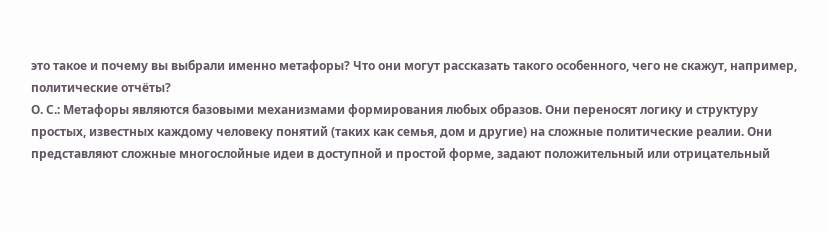это такое и почему вы выбрали именно метафоры? Что они могут рассказать такого особенного, чего не скажут, например, политические отчёты?
О. С.: Метафоры являются базовыми механизмами формирования любых образов. Они переносят логику и структуру простых, известных каждому человеку понятий (таких как семья, дом и другие) на сложные политические реалии. Они представляют сложные многослойные идеи в доступной и простой форме, задают положительный или отрицательный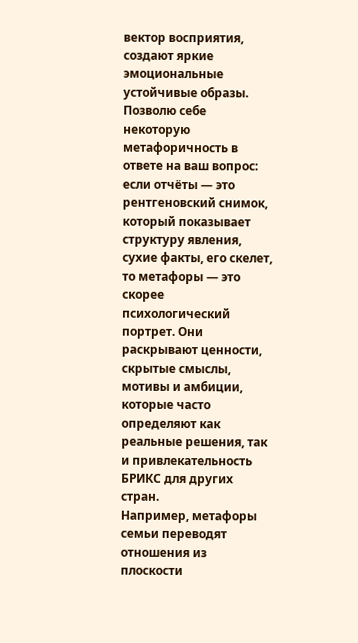вектор восприятия, создают яркие эмоциональные устойчивые образы.
Позволю себе некоторую метафоричность в ответе на ваш вопрос: если отчёты — это рентгеновский снимок, который показывает структуру явления, сухие факты, его скелет, то метафоры — это скорее психологический портрет. Они раскрывают ценности, скрытые смыслы, мотивы и амбиции, которые часто определяют как реальные решения, так и привлекательность БРИКС для других стран.
Например, метафоры семьи переводят отношения из плоскости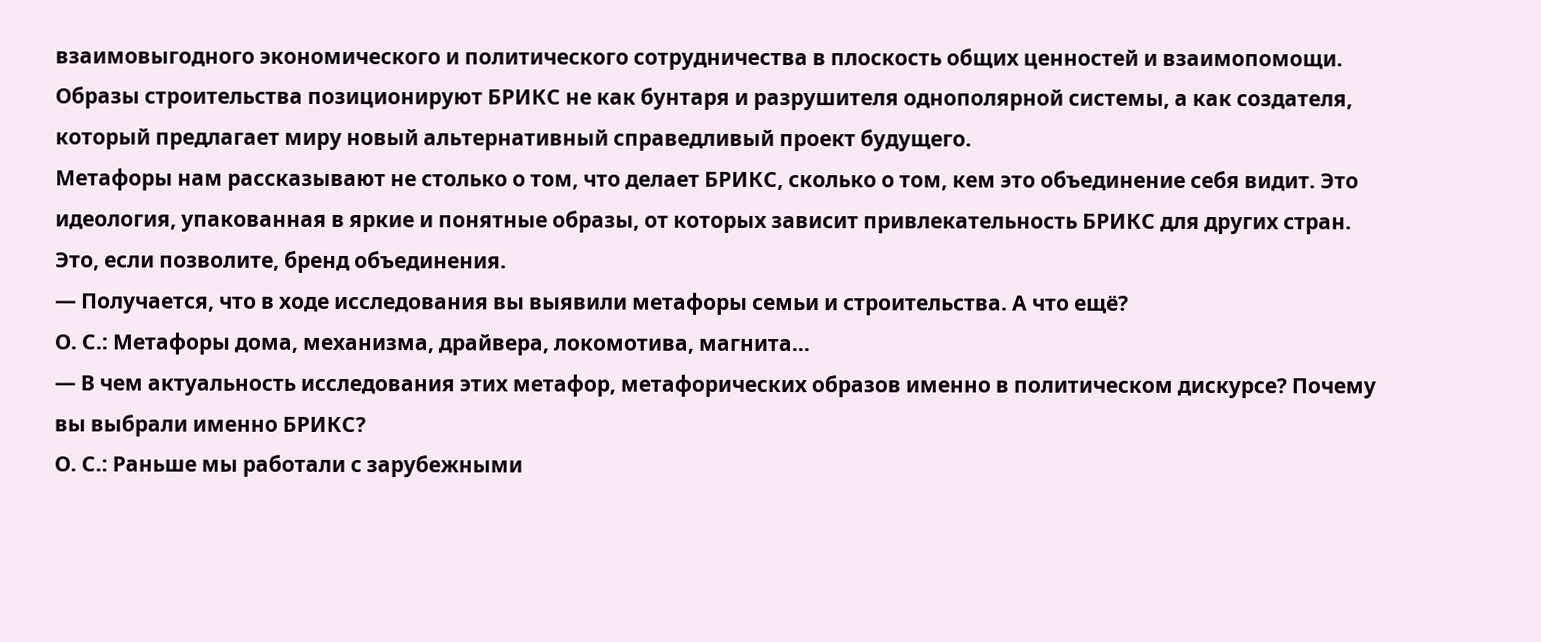взаимовыгодного экономического и политического сотрудничества в плоскость общих ценностей и взаимопомощи. Образы строительства позиционируют БРИКС не как бунтаря и разрушителя однополярной системы, а как создателя, который предлагает миру новый альтернативный справедливый проект будущего.
Метафоры нам рассказывают не столько о том, что делает БРИКС, сколько о том, кем это объединение себя видит. Это идеология, упакованная в яркие и понятные образы, от которых зависит привлекательность БРИКС для других стран. Это, если позволите, бренд объединения.
— Получается, что в ходе исследования вы выявили метафоры семьи и строительства. А что ещё?
О. С.: Метафоры дома, механизма, драйвера, локомотива, магнита…
— В чем актуальность исследования этих метафор, метафорических образов именно в политическом дискурсе? Почему вы выбрали именно БРИКС?
О. С.: Раньше мы работали с зарубежными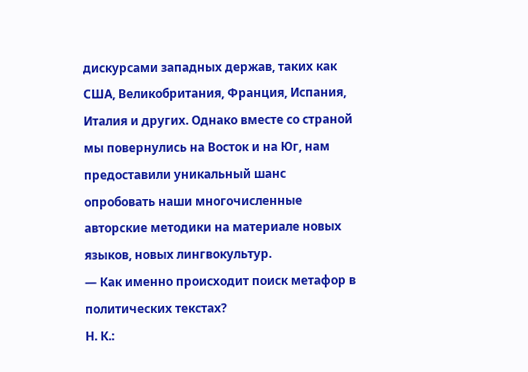дискурсами западных держав, таких как США, Великобритания, Франция, Испания, Италия и других. Однако вместе со страной мы повернулись на Восток и на Юг, нам предоставили уникальный шанс опробовать наши многочисленные авторские методики на материале новых языков, новых лингвокультур.
— Как именно происходит поиск метафор в политических текстах?
Н. К.: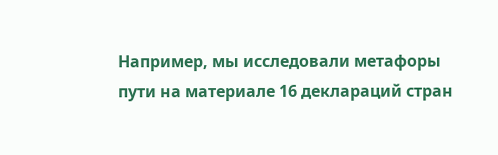Например, мы исследовали метафоры пути на материале 16 деклараций стран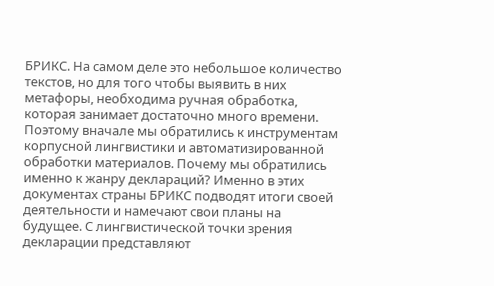БРИКС. На самом деле это небольшое количество текстов, но для того чтобы выявить в них метафоры, необходима ручная обработка, которая занимает достаточно много времени. Поэтому вначале мы обратились к инструментам корпусной лингвистики и автоматизированной обработки материалов. Почему мы обратились именно к жанру деклараций? Именно в этих документах страны БРИКС подводят итоги своей деятельности и намечают свои планы на будущее. С лингвистической точки зрения декларации представляют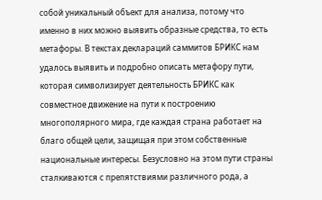собой уникальный объект для анализа, потому что именно в них можно выявить образные средства, то есть метафоры. В текстах деклараций саммитов БРИКС нам удалось выявить и подробно описать метафору пути, которая символизирует деятельность БРИКС как совместное движение на пути к построению многополярного мира, где каждая страна работает на благо общей цели, защищая при этом собственные национальные интересы. Безусловно на этом пути страны сталкиваются с препятствиями различного рода, а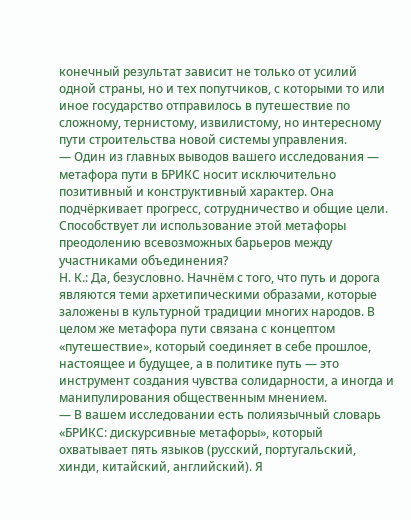конечный результат зависит не только от усилий одной страны, но и тех попутчиков, с которыми то или иное государство отправилось в путешествие по сложному, тернистому, извилистому, но интересному пути строительства новой системы управления.
— Один из главных выводов вашего исследования — метафора пути в БРИКС носит исключительно позитивный и конструктивный характер. Она подчёркивает прогресс, сотрудничество и общие цели. Способствует ли использование этой метафоры преодолению всевозможных барьеров между участниками объединения?
Н. К.: Да, безусловно. Начнём с того, что путь и дорога являются теми архетипическими образами, которые заложены в культурной традиции многих народов. В целом же метафора пути связана с концептом «путешествие», который соединяет в себе прошлое, настоящее и будущее, а в политике путь — это инструмент создания чувства солидарности, а иногда и манипулирования общественным мнением.
— В вашем исследовании есть полиязычный словарь «БРИКС: дискурсивные метафоры», который охватывает пять языков (русский, португальский, хинди, китайский, английский). Я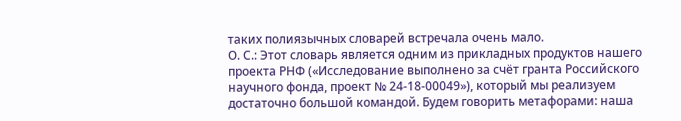таких полиязычных словарей встречала очень мало.
О. С.: Этот словарь является одним из прикладных продуктов нашего проекта РНФ («Исследование выполнено за счёт гранта Российского научного фонда, проект № 24-18-00049»), который мы реализуем достаточно большой командой. Будем говорить метафорами: наша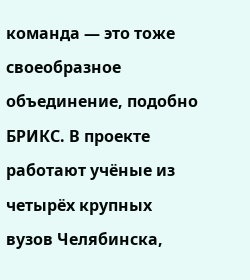команда — это тоже своеобразное объединение, подобно БРИКС. В проекте работают учёные из четырёх крупных вузов Челябинска,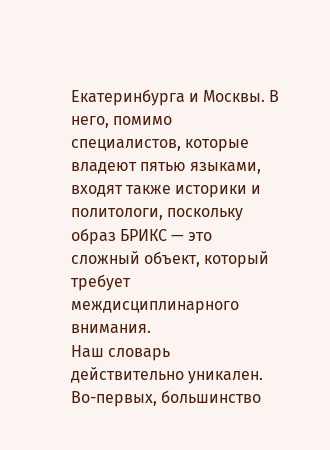Екатеринбурга и Москвы. В него, помимо специалистов, которые владеют пятью языками, входят также историки и политологи, поскольку образ БРИКС — это сложный объект, который требует междисциплинарного внимания.
Наш словарь действительно уникален. Во-первых, большинство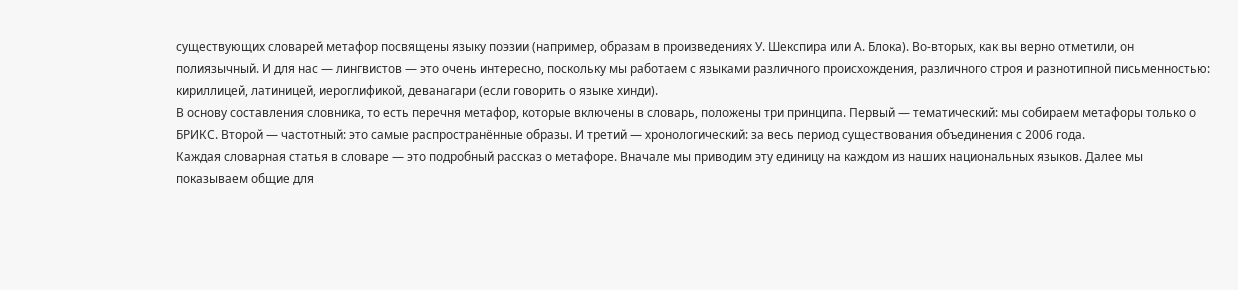существующих словарей метафор посвящены языку поэзии (например, образам в произведениях У. Шекспира или А. Блока). Во-вторых, как вы верно отметили, он полиязычный. И для нас — лингвистов — это очень интересно, поскольку мы работаем с языками различного происхождения, различного строя и разнотипной письменностью: кириллицей, латиницей, иероглификой, деванагари (если говорить о языке хинди).
В основу составления словника, то есть перечня метафор, которые включены в словарь, положены три принципа. Первый — тематический: мы собираем метафоры только о БРИКС. Второй — частотный: это самые распространённые образы. И третий — хронологический: за весь период существования объединения с 2006 года.
Каждая словарная статья в словаре — это подробный рассказ о метафоре. Вначале мы приводим эту единицу на каждом из наших национальных языков. Далее мы показываем общие для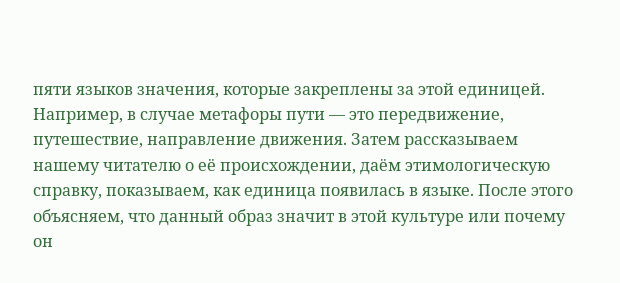пяти языков значения, которые закреплены за этой единицей. Например, в случае метафоры пути — это передвижение, путешествие, направление движения. Затем рассказываем нашему читателю о её происхождении, даём этимологическую справку, показываем, как единица появилась в языке. После этого объясняем, что данный образ значит в этой культуре или почему он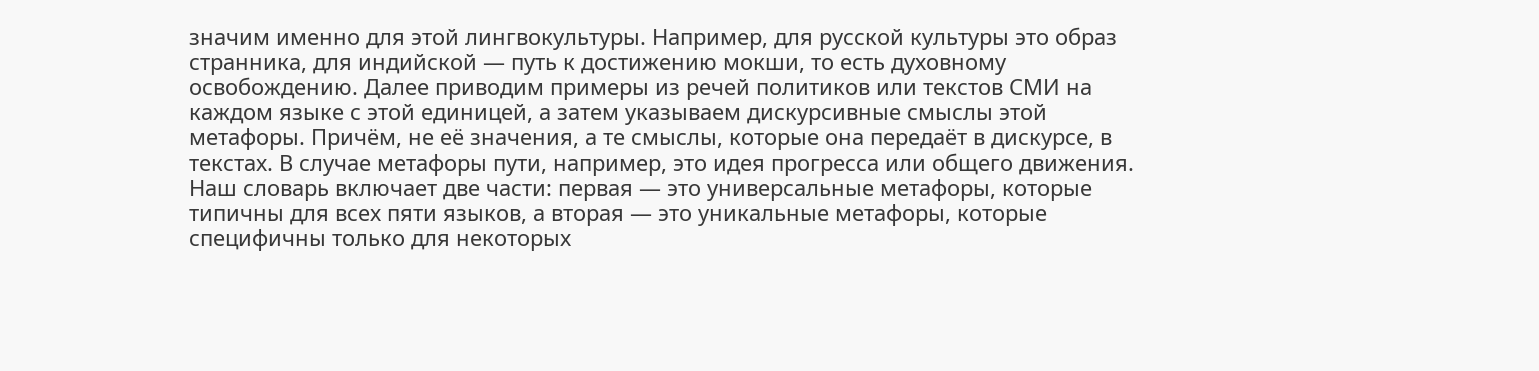значим именно для этой лингвокультуры. Например, для русской культуры это образ странника, для индийской — путь к достижению мокши, то есть духовному освобождению. Далее приводим примеры из речей политиков или текстов СМИ на каждом языке с этой единицей, а затем указываем дискурсивные смыслы этой метафоры. Причём, не её значения, а те смыслы, которые она передаёт в дискурсе, в текстах. В случае метафоры пути, например, это идея прогресса или общего движения.
Наш словарь включает две части: первая — это универсальные метафоры, которые типичны для всех пяти языков, а вторая — это уникальные метафоры, которые специфичны только для некоторых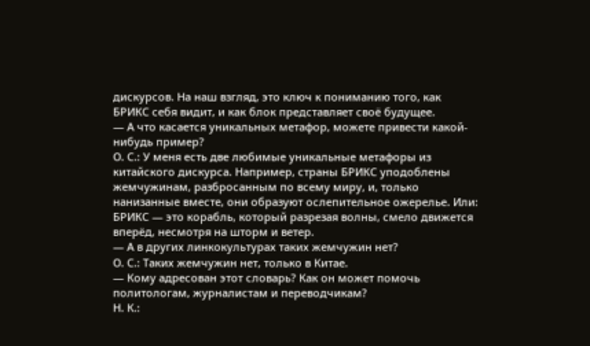дискурсов. На наш взгляд, это ключ к пониманию того, как БРИКС себя видит, и как блок представляет своё будущее.
— А что касается уникальных метафор, можете привести какой-нибудь пример?
О. С.: У меня есть две любимые уникальные метафоры из китайского дискурса. Например, страны БРИКС уподоблены жемчужинам, разбросанным по всему миру, и, только нанизанные вместе, они образуют ослепительное ожерелье. Или: БРИКС — это корабль, который разрезая волны, смело движется вперёд, несмотря на шторм и ветер.
— А в других линкокультурах таких жемчужин нет?
О. С.: Таких жемчужин нет, только в Китае.
— Кому адресован этот словарь? Как он может помочь политологам, журналистам и переводчикам?
Н. К.: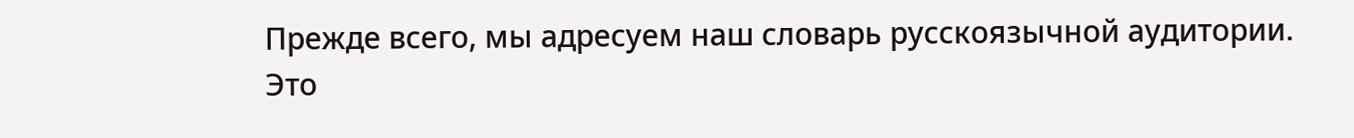Прежде всего, мы адресуем наш словарь русскоязычной аудитории. Это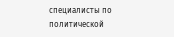специалисты по политической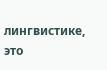лингвистике, это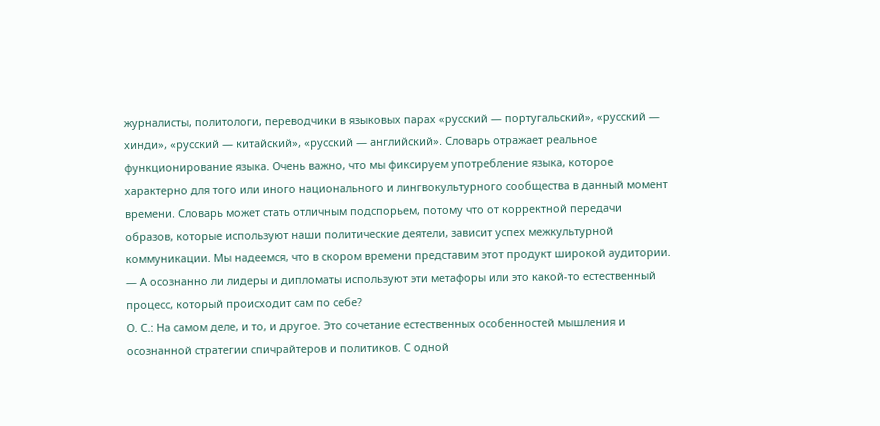журналисты, политологи, переводчики в языковых парах «русский — португальский», «русский — хинди», «русский — китайский», «русский — английский». Словарь отражает реальное функционирование языка. Очень важно, что мы фиксируем употребление языка, которое характерно для того или иного национального и лингвокультурного сообщества в данный момент времени. Словарь может стать отличным подспорьем, потому что от корректной передачи образов, которые используют наши политические деятели, зависит успех межкультурной коммуникации. Мы надеемся, что в скором времени представим этот продукт широкой аудитории.
— А осознанно ли лидеры и дипломаты используют эти метафоры или это какой-то естественный процесс, который происходит сам по себе?
О. С.: На самом деле, и то, и другое. Это сочетание естественных особенностей мышления и осознанной стратегии спичрайтеров и политиков. С одной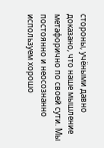стороны, учёными давно доказано, что наше мышление метафорично по своей сути. Мы постоянно и неосознанно используем хорошо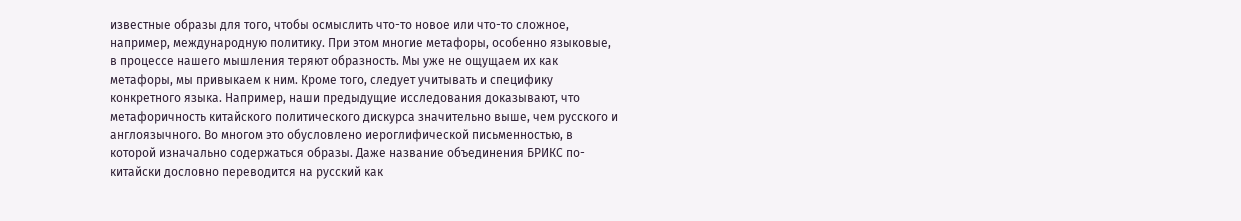известные образы для того, чтобы осмыслить что-то новое или что-то сложное, например, международную политику. При этом многие метафоры, особенно языковые, в процессе нашего мышления теряют образность. Мы уже не ощущаем их как метафоры, мы привыкаем к ним. Кроме того, следует учитывать и специфику конкретного языка. Например, наши предыдущие исследования доказывают, что метафоричность китайского политического дискурса значительно выше, чем русского и англоязычного. Во многом это обусловлено иероглифической письменностью, в которой изначально содержаться образы. Даже название объединения БРИКС по-китайски дословно переводится на русский как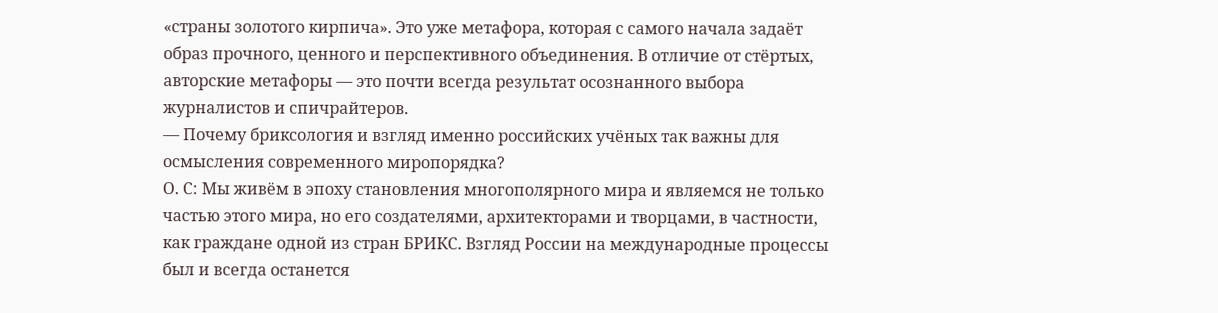«страны золотого кирпича». Это уже метафора, которая с самого начала задаёт образ прочного, ценного и перспективного объединения. В отличие от стёртых, авторские метафоры — это почти всегда результат осознанного выбора журналистов и спичрайтеров.
— Почему бриксология и взгляд именно российских учёных так важны для осмысления современного миропорядка?
О. С: Мы живём в эпоху становления многополярного мира и являемся не только частью этого мира, но его создателями, архитекторами и творцами, в частности, как граждане одной из стран БРИКС. Взгляд России на международные процессы был и всегда останется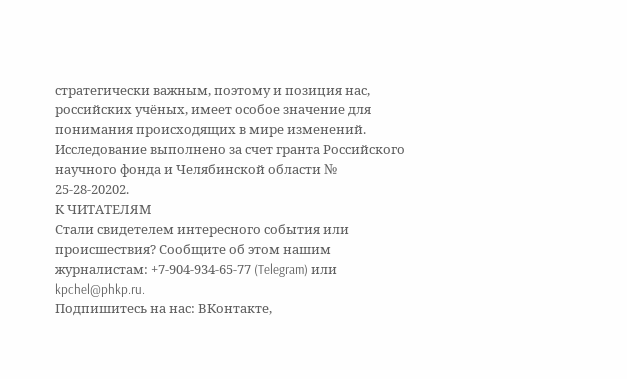стратегически важным, поэтому и позиция нас, российских учёных, имеет особое значение для понимания происходящих в мире изменений.
Исследование выполнено за счет гранта Российского научного фонда и Челябинской области № 25-28-20202.
К ЧИТАТЕЛЯМ
Стали свидетелем интересного события или происшествия? Сообщите об этом нашим журналистам: +7-904-934-65-77 (Telegram) или kpchel@phkp.ru.
Подпишитесь на нас: ВКонтакте,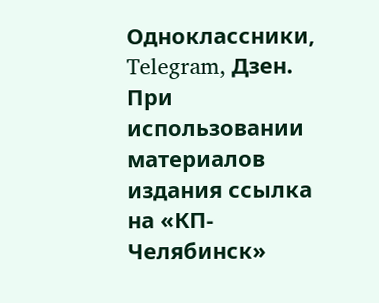Одноклассники, Telegram, Дзен.
При использовании материалов издания ссылка на «КП-Челябинск»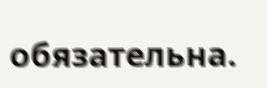обязательна.